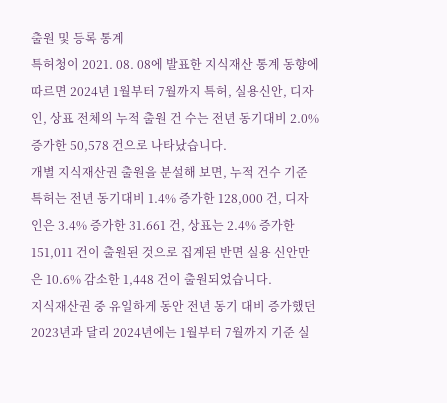출원 및 등록 통계
특허청이 2021. 08. 08에 발표한 지식재산 통계 동향에 따르면 2024년 1월부터 7월까지 특허, 실용신안, 디자인, 상표 전체의 누적 출원 건 수는 전년 동기대비 2.0% 증가한 50,578 건으로 나타났습니다.
개별 지식재산권 출원을 분설해 보면, 누적 건수 기준 특허는 전년 동기대비 1.4% 증가한 128,000 건, 디자인은 3.4% 증가한 31.661 건, 상표는 2.4% 증가한 151,011 건이 출원된 것으로 집계된 반면 실용 신안만은 10.6% 감소한 1,448 건이 출원되었습니다.
지식재산권 중 유일하게 동안 전년 동기 대비 증가했던 2023년과 달리 2024년에는 1월부터 7월까지 기준 실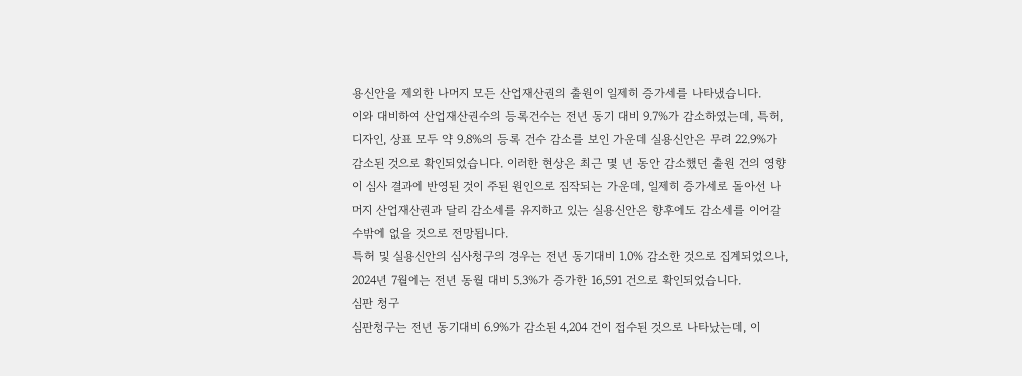용신안을 제외한 나머지 모든 산업재산권의 출원이 일제히 증가세를 나타냈습니다.
이와 대비하여 산업재산권수의 등록건수는 전년 동기 대비 9.7%가 감소하였는데, 특허, 디자인, 상표 모두 약 9.8%의 등록 건수 감소를 보인 가운데 실용신안은 무려 22.9%가 감소된 것으로 확인되었습니다. 이러한 현상은 최근 몇 년 동안 감소했던 출원 건의 영향이 심사 결과에 반영된 것이 주된 원인으로 짐작되는 가운데, 일제히 증가세로 돌아선 나머지 산업재산권과 달리 감소세를 유지하고 있는 실용신안은 향후에도 감소세를 이어갈 수밖에 없을 것으로 전망됩니다.
특허 및 실용신안의 심사청구의 경우는 전년 동기대비 1.0% 감소한 것으로 집계되었으나, 2024년 7월에는 전년 동월 대비 5.3%가 증가한 16,591 건으로 확인되었습니다.
심판 청구
심판청구는 전년 동기대비 6.9%가 감소된 4,204 건이 접수된 것으로 나타났는데, 이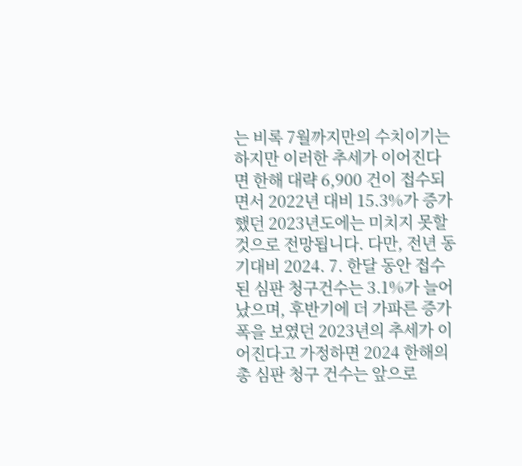는 비록 7월까지만의 수치이기는 하지만 이러한 추세가 이어진다면 한해 대략 6,900 건이 접수되면서 2022년 대비 15.3%가 증가했던 2023년도에는 미치지 못할 것으로 전망됩니다. 다만, 전년 동기대비 2024. 7. 한달 동안 접수된 심판 청구건수는 3.1%가 늘어났으며, 후반기에 더 가파른 증가폭을 보였던 2023년의 추세가 이어진다고 가정하면 2024 한해의 총 심판 청구 건수는 앞으로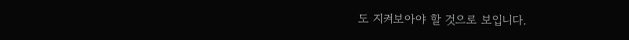도 지켜보아야 할 것으로 보입니다.